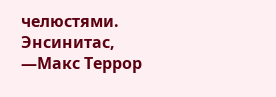челюстями. Энсинитас, —Макс Террор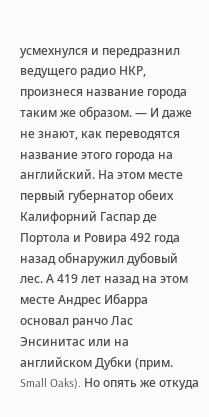усмехнулся и передразнил ведущего радио НКР, произнеся название города таким же образом. — И даже не знают, как переводятся название этого города на английский. На этом месте первый губернатор обеих Калифорний Гаспар де Портола и Ровира 492 года назад обнаружил дубовый лес. А 419 лет назад на этом месте Андрес Ибарра основал ранчо Лас Энсинитас или на английском Дубки (прим. Small Oaks). Но опять же откуда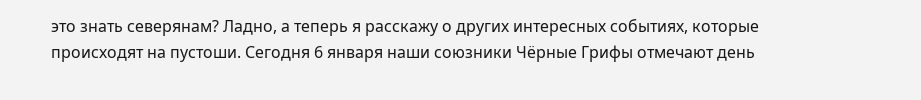это знать северянам? Ладно, а теперь я расскажу о других интересных событиях, которые происходят на пустоши. Сегодня 6 января наши союзники Чёрные Грифы отмечают день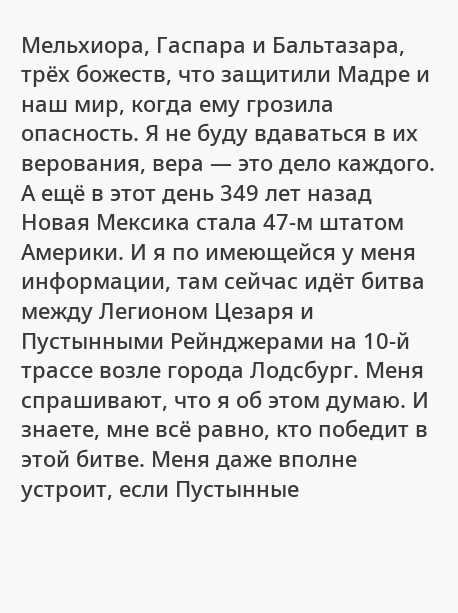Мельхиора, Гаспара и Бальтазара, трёх божеств, что защитили Мадре и наш мир, когда ему грозила опасность. Я не буду вдаваться в их верования, вера — это дело каждого. А ещё в этот день 349 лет назад Новая Мексика стала 47-м штатом Америки. И я по имеющейся у меня информации, там сейчас идёт битва между Легионом Цезаря и Пустынными Рейнджерами на 10-й трассе возле города Лодсбург. Меня спрашивают, что я об этом думаю. И знаете, мне всё равно, кто победит в этой битве. Меня даже вполне устроит, если Пустынные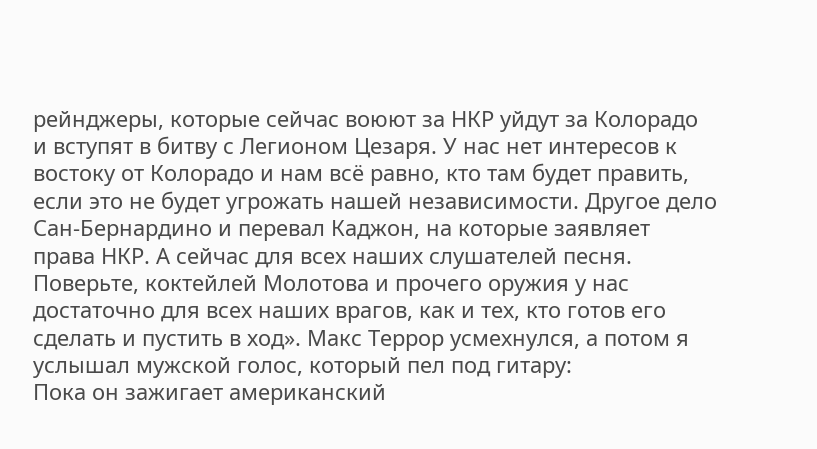рейнджеры, которые сейчас воюют за НКР уйдут за Колорадо и вступят в битву с Легионом Цезаря. У нас нет интересов к востоку от Колорадо и нам всё равно, кто там будет править, если это не будет угрожать нашей независимости. Другое дело Сан-Бернардино и перевал Каджон, на которые заявляет права НКР. А сейчас для всех наших слушателей песня. Поверьте, коктейлей Молотова и прочего оружия у нас достаточно для всех наших врагов, как и тех, кто готов его сделать и пустить в ход». Макс Террор усмехнулся, а потом я услышал мужской голос, который пел под гитару:
Пока он зажигает американский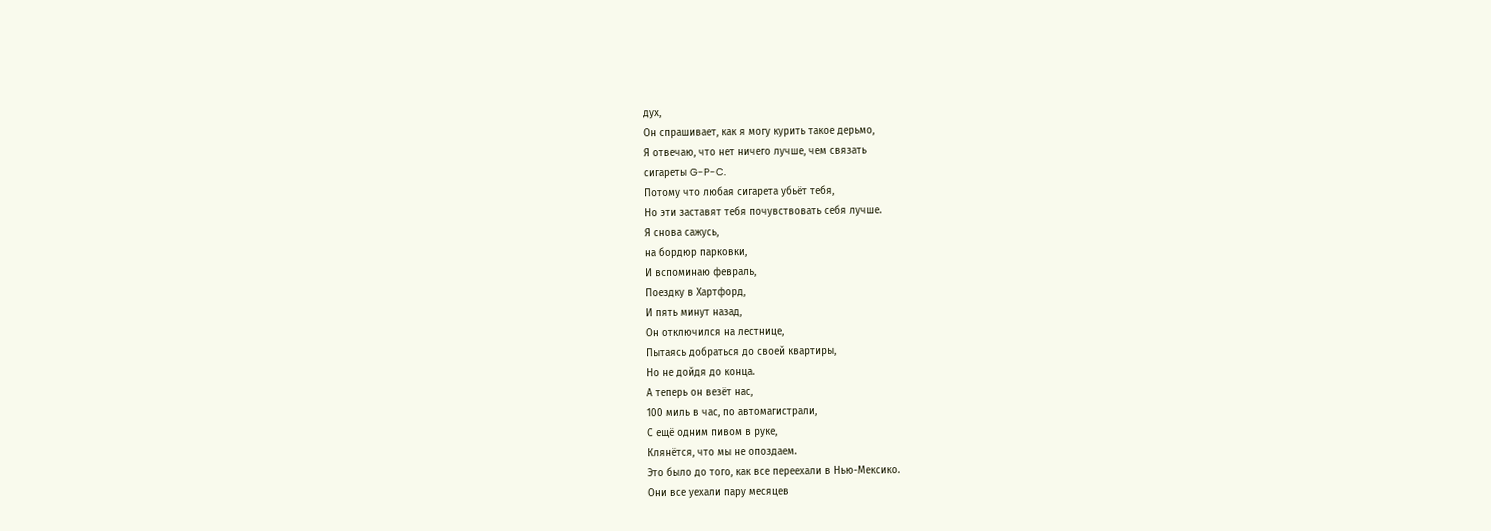дух,
Он спрашивает, как я могу курить такое дерьмо,
Я отвечаю, что нет ничего лучше, чем связать
сигареты G-P-C.
Потому что любая сигарета убьёт тебя,
Но эти заставят тебя почувствовать себя лучше.
Я снова сажусь,
на бордюр парковки,
И вспоминаю февраль,
Поездку в Хартфорд,
И пять минут назад,
Он отключился на лестнице,
Пытаясь добраться до своей квартиры,
Но не дойдя до конца.
А теперь он везёт нас,
100 миль в час, по автомагистрали,
С ещё одним пивом в руке,
Клянётся, что мы не опоздаем.
Это было до того, как все переехали в Нью-Мексико.
Они все уехали пару месяцев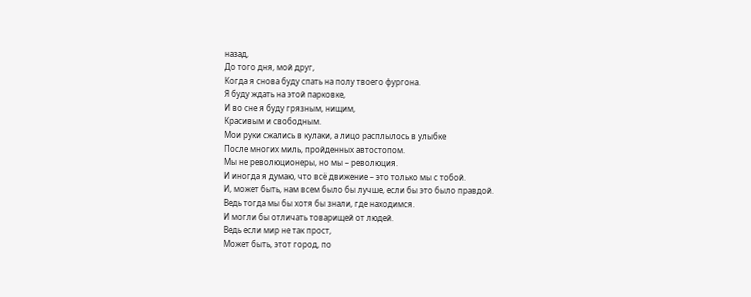назад,
До того дня, мой друг,
Когда я снова буду спать на полу твоего фургона.
Я буду ждать на этой парковке,
И во сне я буду грязным, нищим,
Красивым и свободным.
Мои руки сжались в кулаки, а лицо расплылось в улыбке
После многих миль, пройденных автостопом.
Мы не революционеры, но мы – революция.
И иногда я думаю, что всё движение – это только мы с тобой.
И, может быть, нам всем было бы лучше, если бы это было правдой.
Ведь тогда мы бы хотя бы знали, где находимся.
И могли бы отличать товарищей от людей.
Ведь если мир не так прост,
Может быть, этот город, по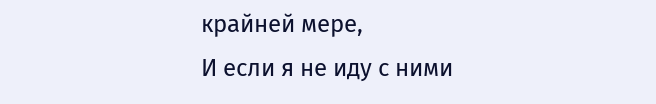крайней мере,
И если я не иду с ними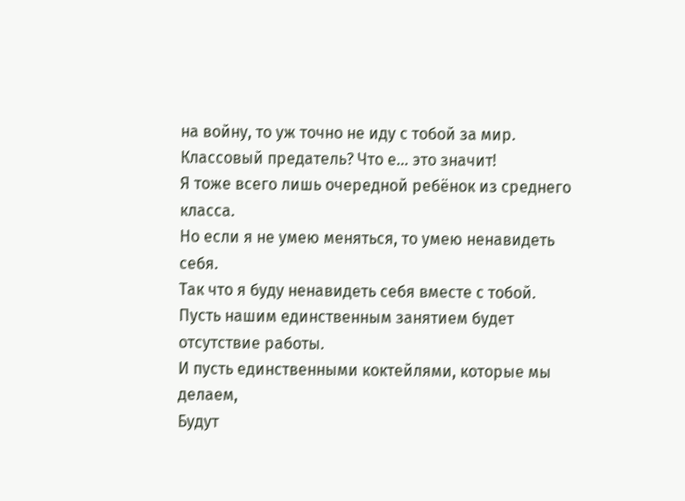на войну, то уж точно не иду с тобой за мир.
Классовый предатель? Что е... это значит!
Я тоже всего лишь очередной ребёнок из среднего класса.
Но если я не умею меняться, то умею ненавидеть себя.
Так что я буду ненавидеть себя вместе с тобой.
Пусть нашим единственным занятием будет отсутствие работы.
И пусть единственными коктейлями, которые мы делаем,
Будут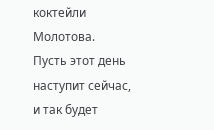коктейли Молотова.
Пусть этот день наступит сейчас, и так будет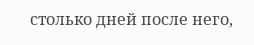столько дней после него,